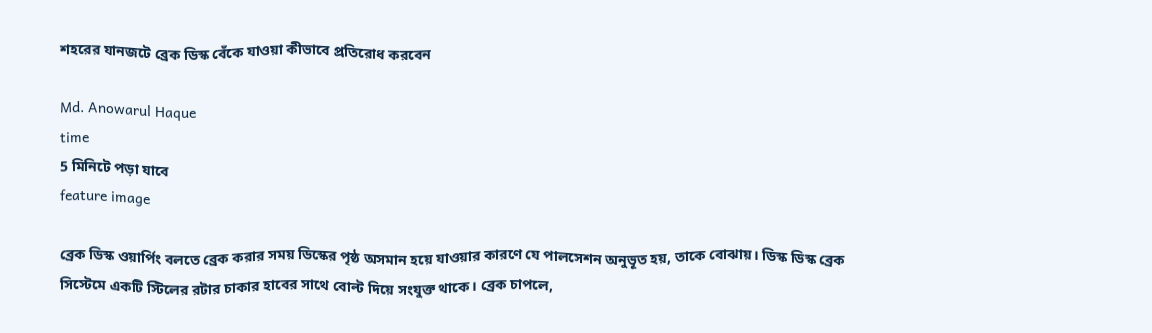শহরের যানজটে ব্রেক ডিস্ক বেঁকে যাওয়া কীভাবে প্রতিরোধ করবেন

Md. Anowarul Haque
time
5 মিনিটে পড়া যাবে
feature image

ব্রেক ডিস্ক ওয়ার্পিং বলতে ব্রেক করার সময় ডিস্কের পৃষ্ঠ অসমান হয়ে যাওয়ার কারণে যে পালসেশন অনুভূত হয়, তাকে বোঝায়। ডিস্ক ডিস্ক ব্রেক সিস্টেমে একটি স্টিলের রটার চাকার হাবের সাথে বোল্ট দিয়ে সংযুক্ত থাকে। ব্রেক চাপলে,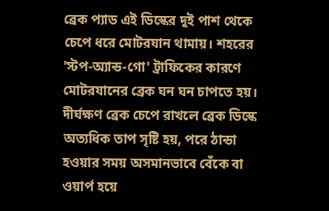ব্রেক প্যাড এই ডিস্কের দুই পাশ থেকে চেপে ধরে মোটরযান থামায়। শহরের 'স্টপ-অ্যান্ড-গো' ট্রাফিকের কারণে মোটরযানের ব্রেক ঘন ঘন চাপতে হয়। দীর্ঘক্ষণ ব্রেক চেপে রাখলে ব্রেক ডিস্কে অত্যধিক তাপ সৃষ্টি হয়, পরে ঠান্ডা হওয়ার সময় অসমানভাবে বেঁকে বা ওয়ার্প হয়ে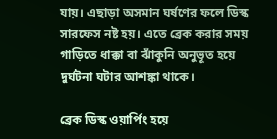যায়। এছাড়া অসমান ঘর্ষণের ফলে ডিস্ক সারফেস নষ্ট হয়। এতে ব্রেক করার সময় গাড়িতে ধাক্কা বা ঝাঁকুনি অনুভূত হয়ে দুর্ঘটনা ঘটার আশঙ্কা থাকে।

ব্রেক ডিস্ক ওয়ার্পিং হয়ে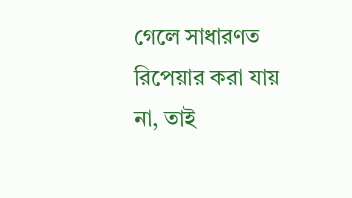গেলে সাধারণত রিপেয়ার করা যায় না, তাই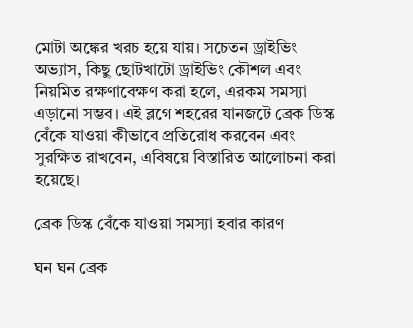মোটা অঙ্কের খরচ হয়ে যায়। সচেতন ড্রাইভিং অভ্যাস, কিছু ছোটখাটো ড্রাইভিং কৌশল এবং নিয়মিত রক্ষণাবেক্ষণ করা হলে, এরকম সমস্যা এড়ানো সম্ভব। এই ব্লগে শহরের যানজটে ব্রেক ডিস্ক বেঁকে যাওয়া কীভাবে প্রতিরোধ করবেন এবং সুরক্ষিত রাখবেন, এবিষয়ে বিস্তারিত আলোচনা করা হয়েছে।

ব্রেক ডিস্ক বেঁকে যাওয়া সমস্যা হবার কারণ

ঘন ঘন ব্রেক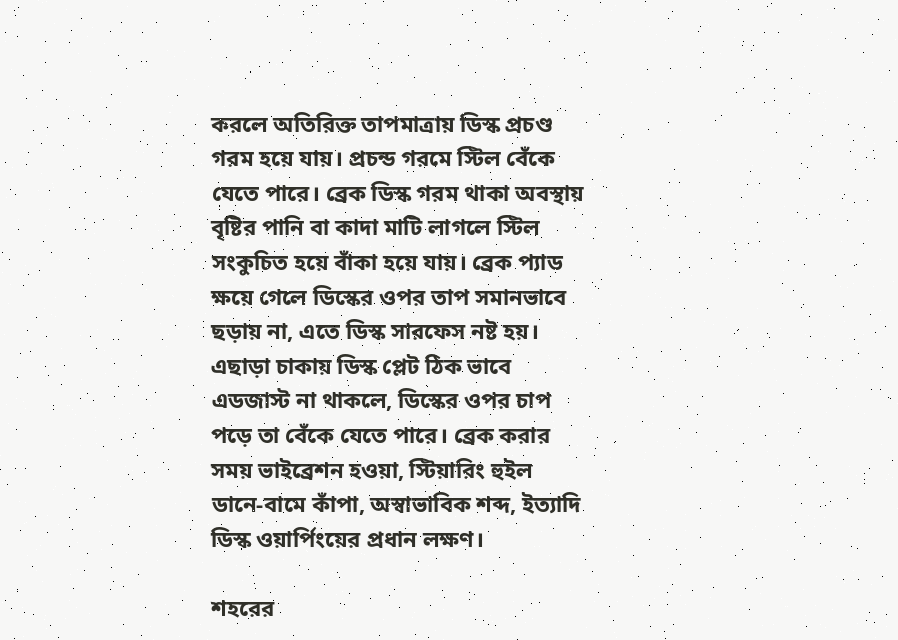করলে অতিরিক্ত তাপমাত্রায় ডিস্ক প্রচণ্ড গরম হয়ে যায়। প্রচন্ড গরমে স্টিল বেঁকে যেতে পারে। ব্রেক ডিস্ক গরম থাকা অবস্থায় বৃষ্টির পানি বা কাদা মাটি লাগলে স্টিল সংকুচিত হয়ে বাঁকা হয়ে যায়। ব্রেক প্যাড ক্ষয়ে গেলে ডিস্কের ওপর তাপ সমানভাবে ছড়ায় না, এতে ডিস্ক সারফেস নষ্ট হয়। এছাড়া চাকায় ডিস্ক প্লেট ঠিক ভাবে এডজাস্ট না থাকলে, ডিস্কের ওপর চাপ পড়ে তা বেঁকে যেতে পারে। ব্রেক করার সময় ভাইব্রেশন হওয়া, স্টিয়ারিং হুইল ডানে-বামে কাঁপা, অস্বাভাবিক শব্দ, ইত্যাদি ডিস্ক ওয়ার্পিংয়ের প্রধান লক্ষণ।

শহরের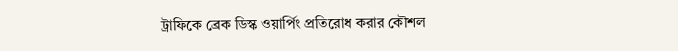ট্রাফিকে ব্রেক ডিস্ক ওয়ার্পিং প্রতিরোধ করার কৌশল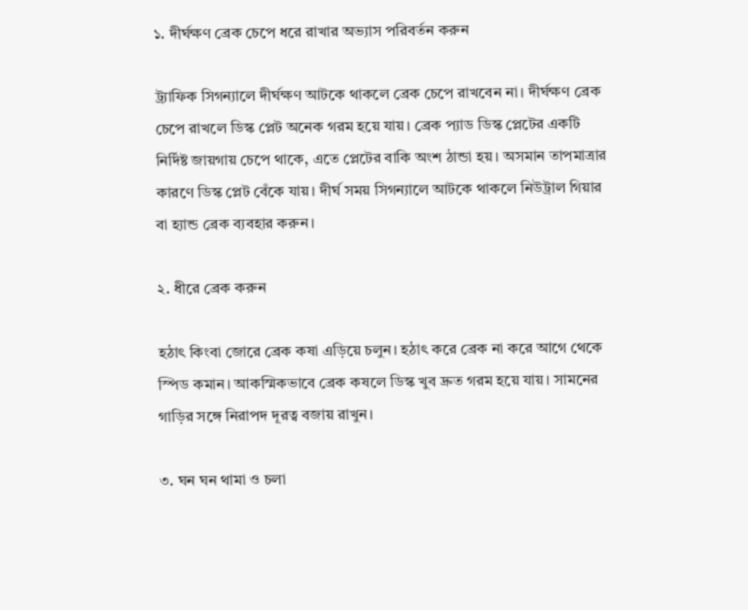১. দীর্ঘক্ষণ ব্রেক চেপে ধরে রাখার অভ্যাস পরিবর্তন করুন

ট্র্যাফিক সিগন্যালে দীর্ঘক্ষণ আটকে থাকলে ব্রেক চেপে রাখবেন না। দীর্ঘক্ষণ ব্রেক চেপে রাখলে ডিস্ক প্লেট অনেক গরম হয়ে যায়। ব্রেক প্যাড ডিস্ক প্লেটের একটি নির্দিষ্ট জায়গায় চেপে থাকে, এতে প্লেটের বাকি অংশ ঠান্ডা হয়। অসমান তাপমাত্রার কারণে ডিস্ক প্লেট বেঁকে যায়। দীর্ঘ সময় সিগন্যালে আটকে থাকলে নিউট্রাল গিয়ার বা হ্যান্ড ব্রেক ব্যবহার করুন।

২. ধীরে ব্রেক করুন

হঠাৎ কিংবা জোরে ব্রেক কষা এড়িয়ে চলুন। হঠাৎ করে ব্রেক না করে আগে থেকে স্পিড কমান। আকস্মিকভাবে ব্রেক কষলে ডিস্ক খুব দ্রুত গরম হয়ে যায়। সামনের গাড়ির সঙ্গে নিরাপদ দূরত্ব বজায় রাখুন।

৩. ঘন ঘন থামা ও চলা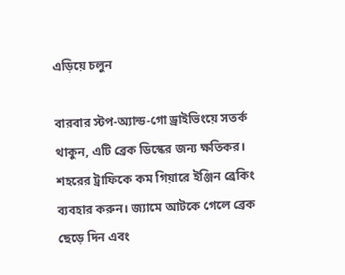এড়িয়ে চলুন

বারবার স্টপ-অ্যান্ড-গো ড্রাইভিংয়ে সতর্ক থাকুন, এটি ব্রেক ডিস্কের জন্য ক্ষতিকর। শহরের ট্রাফিকে কম গিয়ারে ইঞ্জিন ব্রেকিং ব্যবহার করুন। জ্যামে আটকে গেলে ব্রেক ছেড়ে দিন এবং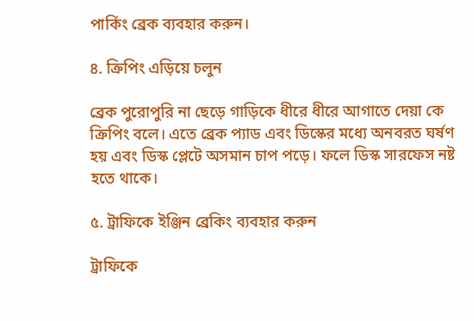পার্কিং ব্রেক ব্যবহার করুন।

৪. ক্রিপিং এড়িয়ে চলুন

ব্রেক পুরোপুরি না ছেড়ে গাড়িকে ধীরে ধীরে আগাতে দেয়া কে ক্রিপিং বলে। এতে ব্রেক প্যাড এবং ডিস্কের মধ্যে অনবরত ঘর্ষণ হয় এবং ডিস্ক প্লেটে অসমান চাপ পড়ে। ফলে ডিস্ক সারফেস নষ্ট হতে থাকে।

৫. ট্রাফিকে ইঞ্জিন ব্রেকিং ব্যবহার করুন

ট্রাফিকে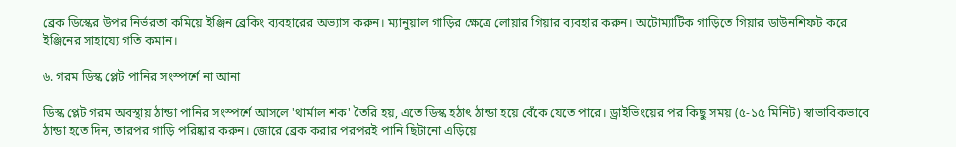ব্রেক ডিস্কের উপর নির্ভরতা কমিয়ে ইঞ্জিন ব্রেকিং ব্যবহারের অভ্যাস করুন। ম্যানুয়াল গাড়ির ক্ষেত্রে লোয়ার গিয়ার ব্যবহার করুন। অটোম্যাটিক গাড়িতে গিয়ার ডাউনশিফট করে ইঞ্জিনের সাহায্যে গতি কমান।

৬. গরম ডিস্ক প্লেট পানির সংস্পর্শে না আনা

ডিস্ক প্লেট গরম অবস্থায় ঠান্ডা পানির সংস্পর্শে আসলে 'থার্মাল শক' তৈরি হয়, এতে ডিস্ক হঠাৎ ঠান্ডা হয়ে বেঁকে যেতে পারে। ড্রাইভিংয়ের পর কিছু সময় (৫-১৫ মিনিট) স্বাভাবিকভাবে ঠান্ডা হতে দিন, তারপর গাড়ি পরিষ্কার করুন। জোরে ব্রেক করার পরপরই পানি ছিটানো এড়িয়ে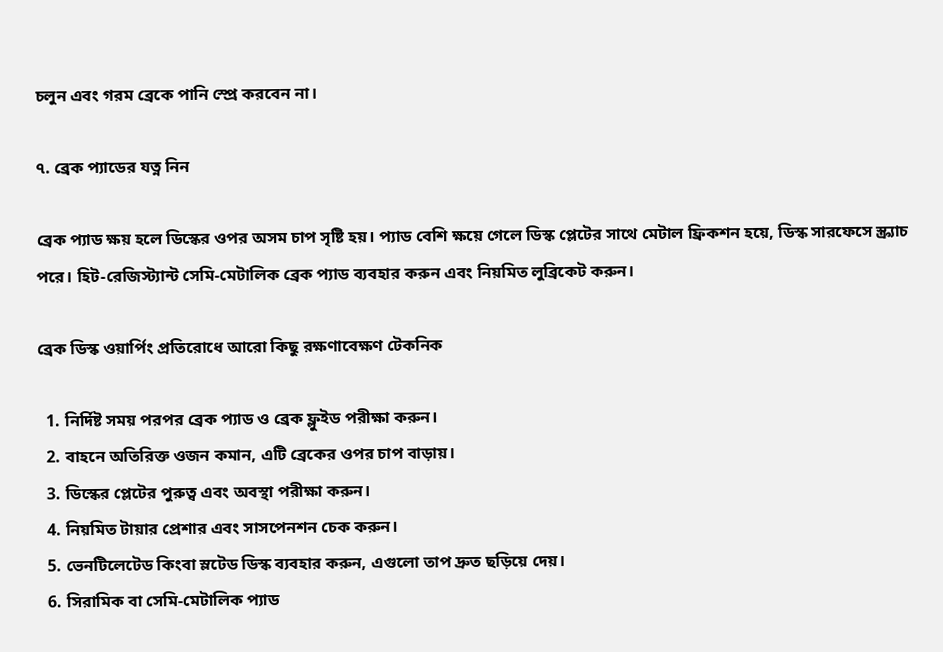চলুন এবং গরম ব্রেকে পানি স্প্রে করবেন না।

৭. ব্রেক প্যাডের যত্ন নিন

ব্রেক প্যাড ক্ষয় হলে ডিস্কের ওপর অসম চাপ সৃষ্টি হয়। প্যাড বেশি ক্ষয়ে গেলে ডিস্ক প্লেটের সাথে মেটাল ফ্রিকশন হয়ে, ডিস্ক সারফেসে স্ক্র্যাচ পরে। হিট-রেজিস্ট্যান্ট সেমি-মেটালিক ব্রেক প্যাড ব্যবহার করুন এবং নিয়মিত লুব্রিকেট করুন।

ব্রেক ডিস্ক ওয়ার্পিং প্রতিরোধে আরো কিছু রক্ষণাবেক্ষণ টেকনিক

  1. নির্দিষ্ট সময় পরপর ব্রেক প্যাড ও ব্রেক ফ্লুইড পরীক্ষা করুন।
  2. বাহনে অতিরিক্ত ওজন কমান, এটি ব্রেকের ওপর চাপ বাড়ায়।
  3. ডিস্কের প্লেটের পুরুত্ব এবং অবস্থা পরীক্ষা করুন।
  4. নিয়মিত টায়ার প্রেশার এবং সাসপেনশন চেক করুন।
  5. ভেনটিলেটেড কিংবা স্লটেড ডিস্ক ব্যবহার করুন, এগুলো তাপ দ্রুত ছড়িয়ে দেয়।
  6. সিরামিক বা সেমি-মেটালিক প্যাড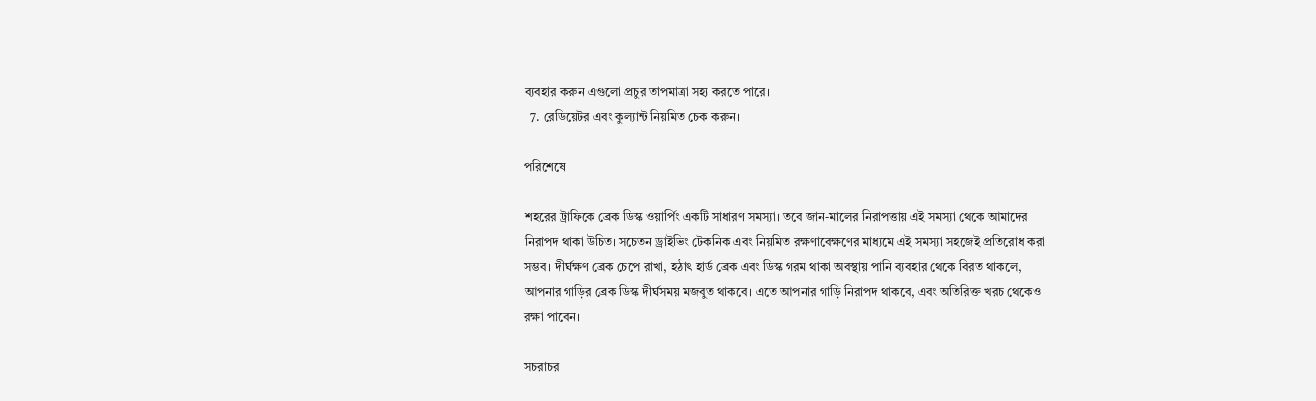ব্যবহার করুন এগুলো প্রচুর তাপমাত্রা সহ্য করতে পারে।
  7. রেডিয়েটর এবং কুল্যান্ট নিয়মিত চেক করুন।

পরিশেষে

শহরের ট্রাফিকে ব্রেক ডিস্ক ওয়ার্পিং একটি সাধারণ সমস্যা। তবে জান-মালের নিরাপত্তায় এই সমস্যা থেকে আমাদের নিরাপদ থাকা উচিত। সচেতন ড্রাইভিং টেকনিক এবং নিয়মিত রক্ষণাবেক্ষণের মাধ্যমে এই সমস্যা সহজেই প্রতিরোধ করা সম্ভব। দীর্ঘক্ষণ ব্রেক চেপে রাখা, হঠাৎ হার্ড ব্রেক এবং ডিস্ক গরম থাকা অবস্থায় পানি ব্যবহার থেকে বিরত থাকলে, আপনার গাড়ির ব্রেক ডিস্ক দীর্ঘসময় মজবুত থাকবে। এতে আপনার গাড়ি নিরাপদ থাকবে, এবং অতিরিক্ত খরচ থেকেও রক্ষা পাবেন।

সচরাচর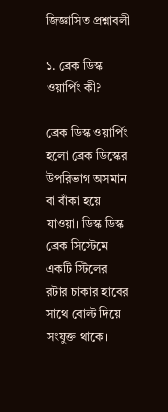জিজ্ঞাসিত প্রশ্নাবলী

১. ব্রেক ডিস্ক ওয়ার্পিং কী?

ব্রেক ডিস্ক ওয়ার্পিং হলো ব্রেক ডিস্কের উপরিভাগ অসমান বা বাঁকা হয়ে যাওয়া। ডিস্ক ডিস্ক ব্রেক সিস্টেমে একটি স্টিলের রটার চাকার হাবের সাথে বোল্ট দিয়ে সংযুক্ত থাকে।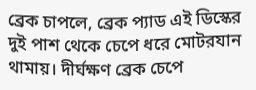ব্রেক চাপলে, ব্রেক প্যাড এই ডিস্কের দুই পাশ থেকে চেপে ধরে মোটরযান থামায়। দীর্ঘক্ষণ ব্রেক চেপে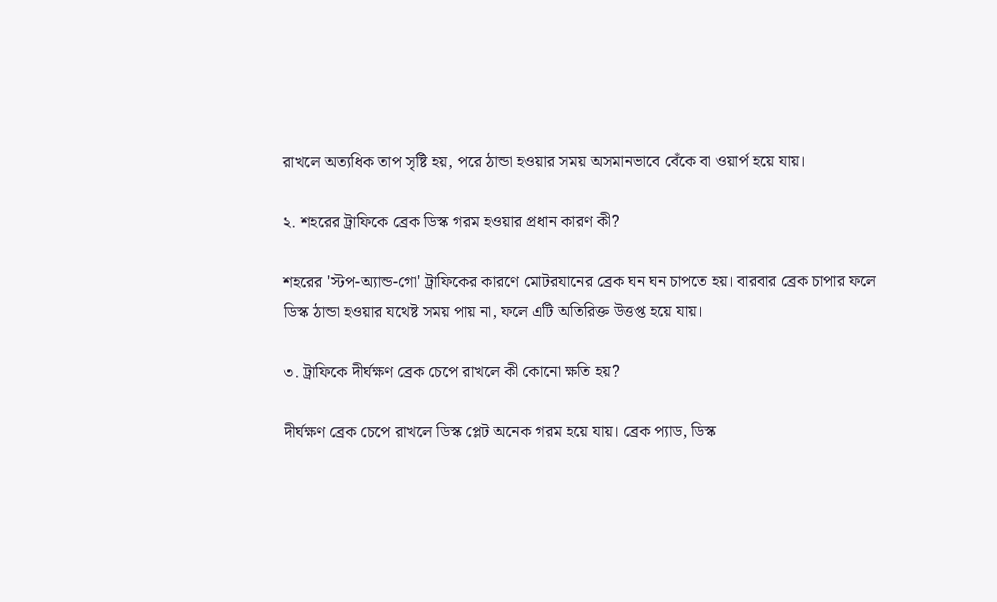রাখলে অত্যধিক তাপ সৃষ্টি হয়, পরে ঠান্ডা হওয়ার সময় অসমানভাবে বেঁকে বা ওয়ার্প হয়ে যায়।

২. শহরের ট্রাফিকে ব্রেক ডিস্ক গরম হওয়ার প্রধান কারণ কী?

শহরের 'স্টপ-অ্যান্ড-গো' ট্রাফিকের কারণে মোটরযানের ব্রেক ঘন ঘন চাপতে হয়। বারবার ব্রেক চাপার ফলে ডিস্ক ঠান্ডা হওয়ার যথেষ্ট সময় পায় না, ফলে এটি অতিরিক্ত উত্তপ্ত হয়ে যায়।

৩. ট্রাফিকে দীর্ঘক্ষণ ব্রেক চেপে রাখলে কী কোনো ক্ষতি হয়?

দীর্ঘক্ষণ ব্রেক চেপে রাখলে ডিস্ক প্লেট অনেক গরম হয়ে যায়। ব্রেক প্যাড, ডিস্ক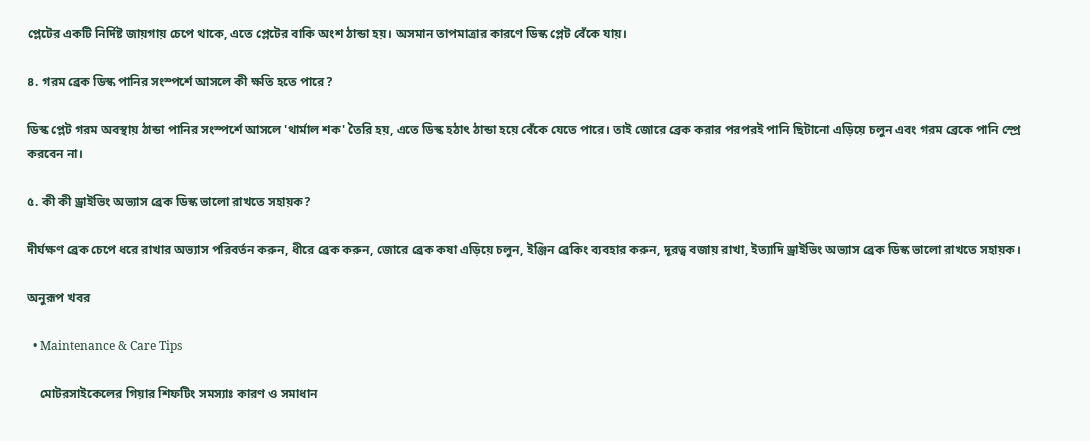প্লেটের একটি নির্দিষ্ট জায়গায় চেপে থাকে, এতে প্লেটের বাকি অংশ ঠান্ডা হয়। অসমান তাপমাত্রার কারণে ডিস্ক প্লেট বেঁকে যায়।

৪. গরম ব্রেক ডিস্ক পানির সংস্পর্শে আসলে কী ক্ষতি হতে পারে?

ডিস্ক প্লেট গরম অবস্থায় ঠান্ডা পানির সংস্পর্শে আসলে 'থার্মাল শক' তৈরি হয়, এতে ডিস্ক হঠাৎ ঠান্ডা হয়ে বেঁকে যেতে পারে। তাই জোরে ব্রেক করার পরপরই পানি ছিটানো এড়িয়ে চলুন এবং গরম ব্রেকে পানি স্প্রে করবেন না।

৫. কী কী ড্রাইভিং অভ্যাস ব্রেক ডিস্ক ভালো রাখতে সহায়ক?

দীর্ঘক্ষণ ব্রেক চেপে ধরে রাখার অভ্যাস পরিবর্তন করুন, ধীরে ব্রেক করুন, জোরে ব্রেক কষা এড়িয়ে চলুন, ইঞ্জিন ব্রেকিং ব্যবহার করুন, দূরত্ব বজায় রাখা, ইত্যাদি ড্রাইভিং অভ্যাস ব্রেক ডিস্ক ভালো রাখতে সহায়ক।

অনুরূপ খবর

  • Maintenance & Care Tips

    মোটরসাইকেলের গিয়ার শিফটিং সমস্যাঃ কারণ ও সমাধান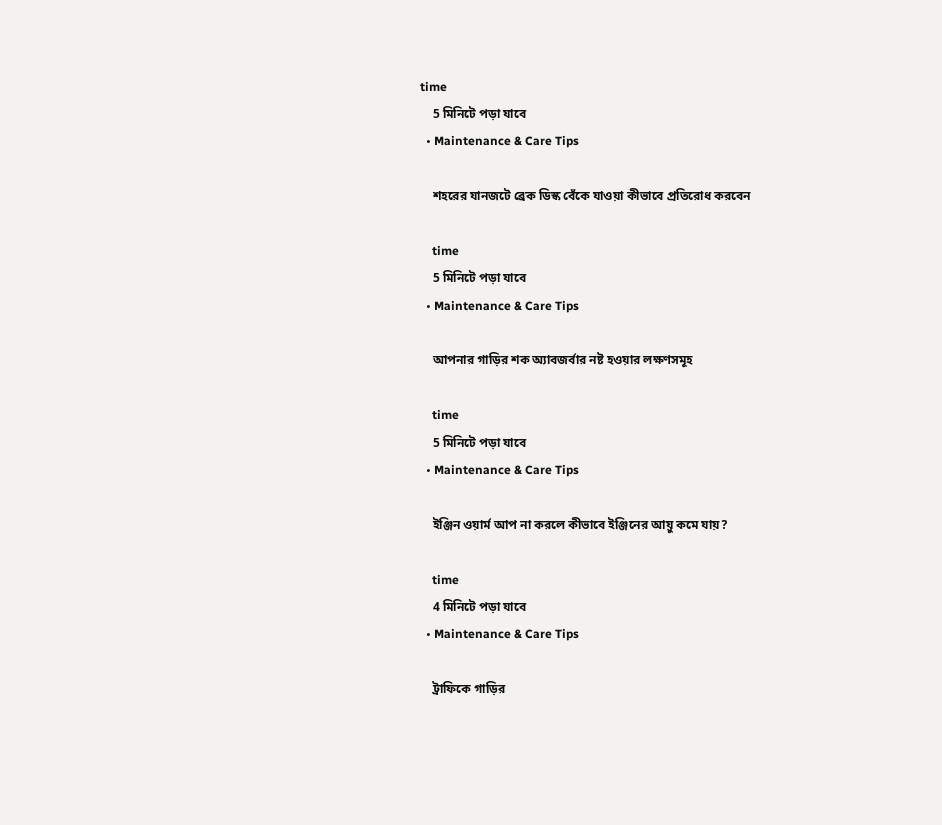time
    5 মিনিটে পড়া যাবে
  • Maintenance & Care Tips

    শহরের যানজটে ব্রেক ডিস্ক বেঁকে যাওয়া কীভাবে প্রতিরোধ করবেন

    time
    5 মিনিটে পড়া যাবে
  • Maintenance & Care Tips

    আপনার গাড়ির শক অ্যাবজর্বার নষ্ট হওয়ার লক্ষণসমূহ

    time
    5 মিনিটে পড়া যাবে
  • Maintenance & Care Tips

    ইঞ্জিন ওয়ার্ম আপ না করলে কীভাবে ইঞ্জিনের আয়ু কমে যায়?

    time
    4 মিনিটে পড়া যাবে
  • Maintenance & Care Tips

    ট্রাফিকে গাড়ির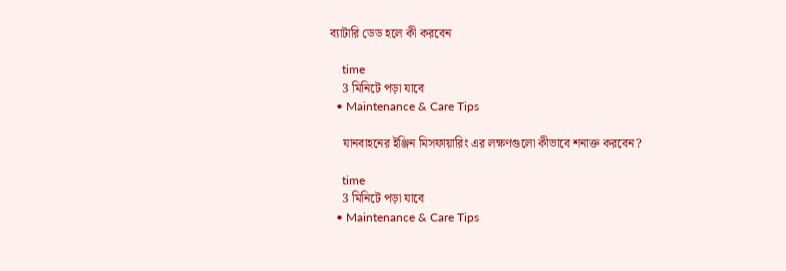ব্যাটারি ডেড হলে কী করবেন

    time
    3 মিনিটে পড়া যাবে
  • Maintenance & Care Tips

    যানবাহনের ইঞ্জিন মিসফায়ারিং এর লক্ষণগুলো কীভাবে শনাক্ত করবেন?

    time
    3 মিনিটে পড়া যাবে
  • Maintenance & Care Tips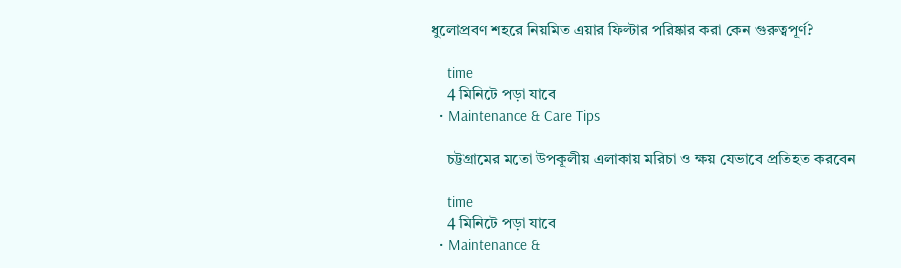ধুলোপ্রবণ শহরে নিয়মিত এয়ার ফিল্টার পরিষ্কার করা কেন গুরুত্বপূর্ণ?

    time
    4 মিনিটে পড়া যাবে
  • Maintenance & Care Tips

    চট্টগ্রামের মতো উপকূলীয় এলাকায় মরিচা ও ক্ষয় যেভাবে প্রতিহত করবেন

    time
    4 মিনিটে পড়া যাবে
  • Maintenance &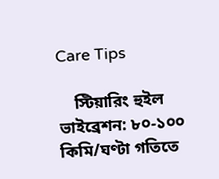Care Tips

    স্টিয়ারিং হুইল ভাইব্রেশন: ৮০-১০০ কিমি/ঘণ্টা গতিতে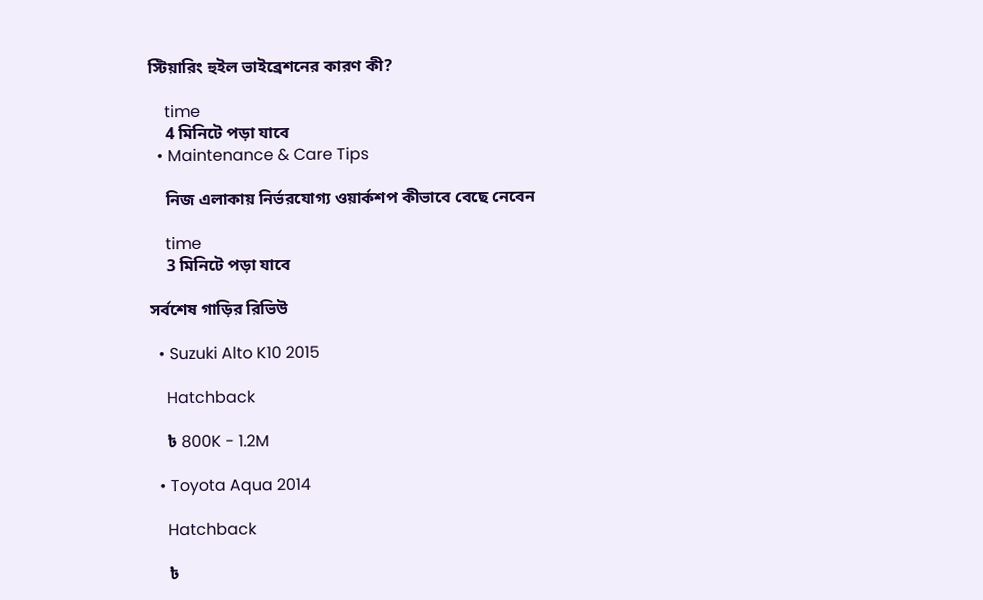স্টিয়ারিং হুইল ভাইব্রেশনের কারণ কী?

    time
    4 মিনিটে পড়া যাবে
  • Maintenance & Care Tips

    নিজ এলাকায় নির্ভরযোগ্য ওয়ার্কশপ কীভাবে বেছে নেবেন

    time
    3 মিনিটে পড়া যাবে

সর্বশেষ গাড়ির রিভিউ

  • Suzuki Alto K10 2015

    Hatchback

    ৳ 800K - 1.2M

  • Toyota Aqua 2014

    Hatchback

    ৳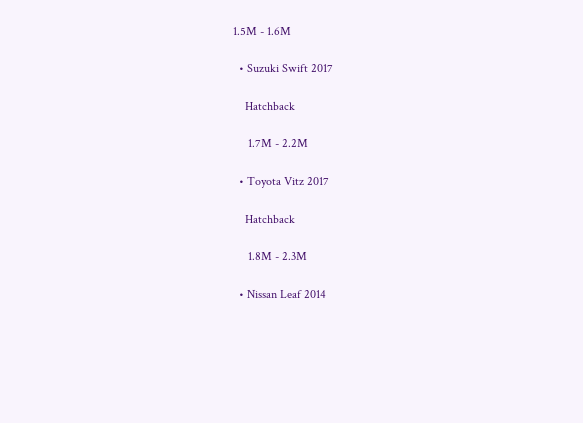1.5M - 1.6M

  • Suzuki Swift 2017

    Hatchback

     1.7M - 2.2M

  • Toyota Vitz 2017

    Hatchback

     1.8M - 2.3M

  • Nissan Leaf 2014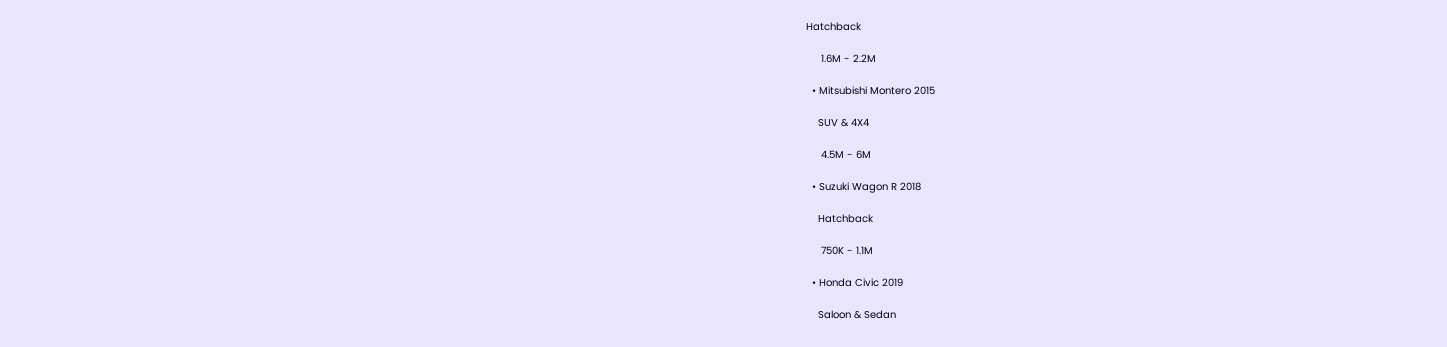Hatchback

     1.6M - 2.2M

  • Mitsubishi Montero 2015

    SUV & 4X4

     4.5M - 6M

  • Suzuki Wagon R 2018

    Hatchback

     750K - 1.1M

  • Honda Civic 2019

    Saloon & Sedan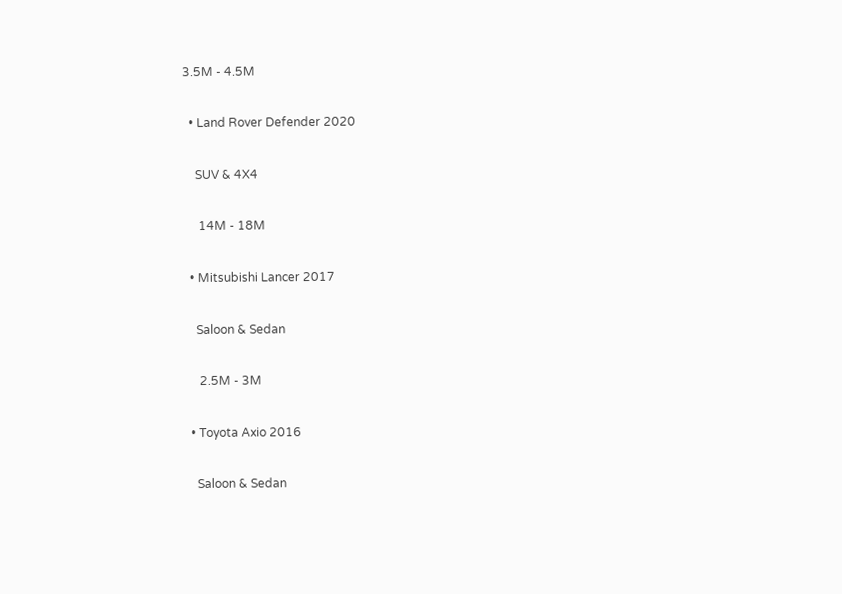3.5M - 4.5M

  • Land Rover Defender 2020

    SUV & 4X4

     14M - 18M

  • Mitsubishi Lancer 2017

    Saloon & Sedan

     2.5M - 3M

  • Toyota Axio 2016

    Saloon & Sedan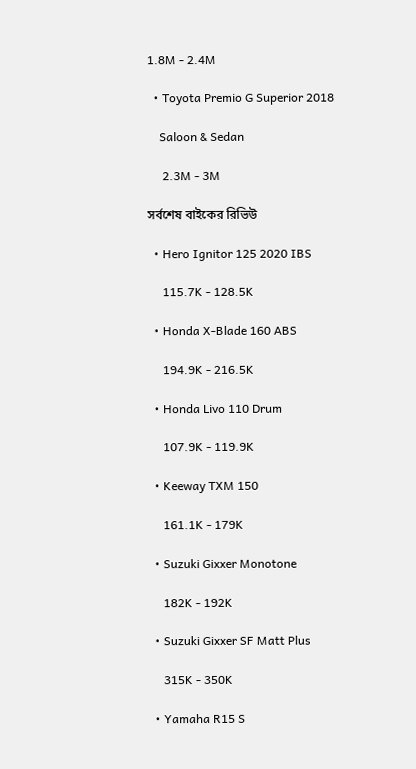1.8M - 2.4M

  • Toyota Premio G Superior 2018

    Saloon & Sedan

     2.3M - 3M

সর্বশেষ বাইকের রিভিউ

  • Hero Ignitor 125 2020 IBS

     115.7K - 128.5K

  • Honda X-Blade 160 ABS

     194.9K - 216.5K

  • Honda Livo 110 Drum

     107.9K - 119.9K

  • Keeway TXM 150

     161.1K - 179K

  • Suzuki Gixxer Monotone

     182K - 192K

  • Suzuki Gixxer SF Matt Plus

     315K - 350K

  • Yamaha R15 S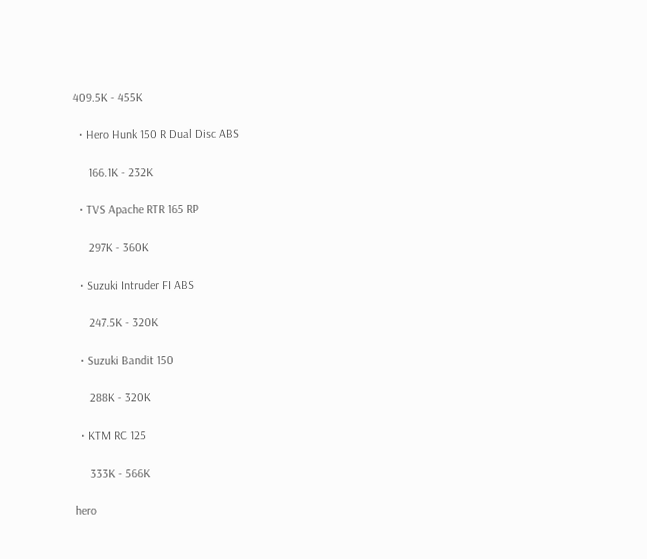409.5K - 455K

  • Hero Hunk 150 R Dual Disc ABS

     166.1K - 232K

  • TVS Apache RTR 165 RP

     297K - 360K

  • Suzuki Intruder FI ABS

     247.5K - 320K

  • Suzuki Bandit 150

     288K - 320K

  • KTM RC 125

     333K - 566K

hero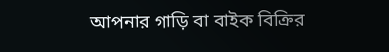আপনার গাড়ি বা বাইক বিক্রির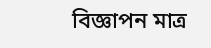বিজ্ঞাপন মাত্র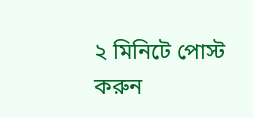২ মিনিটে পোস্ট করুন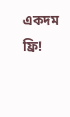একদম ফ্রি!